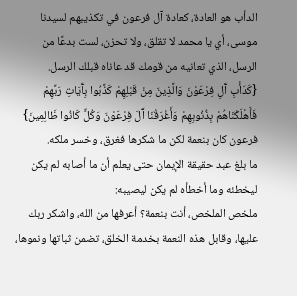الدأب هو العادة، كعادة آل فرعون في تكذيبهم لسيدنا موسى، أي يا محمد لا تقلق، ولا تحزن، لست بدعًا من الرسل، الذي تعانيه من قومك قد عاناه قبلك الرسل.
{كَدَأْبِ آَلِ فِرْعَوْنَ وَالَّذِينَ مِنْ قَبْلِهِمْ كَذَّبُوا بِآَيَاتِ رَبِّهِمْ فَأَهْلَكْنَاهُمْ بِذُنُوبِهِمْ وَأَغْرَقْنَا آَلَ فِرْعَوْنَ وَكُلٌّ كَانُوا ظَالِمِينَ}
فرعون كان بنعمة لكن ما شكرها فغرق، وخسر ملكه.
ما بلغ عبد حقيقة الإيمان حتى يعلم أن ما أصابه لم يكن ليخطئه وما أخطأه لم يكن ليصيبه:
ملخص الملخص، أنت بنعمة؟ أعرفها من الله، واشكر ربك عليها، وقابل هذه النعمة بخدمة الخلق، تضمن ثباتها ونموها،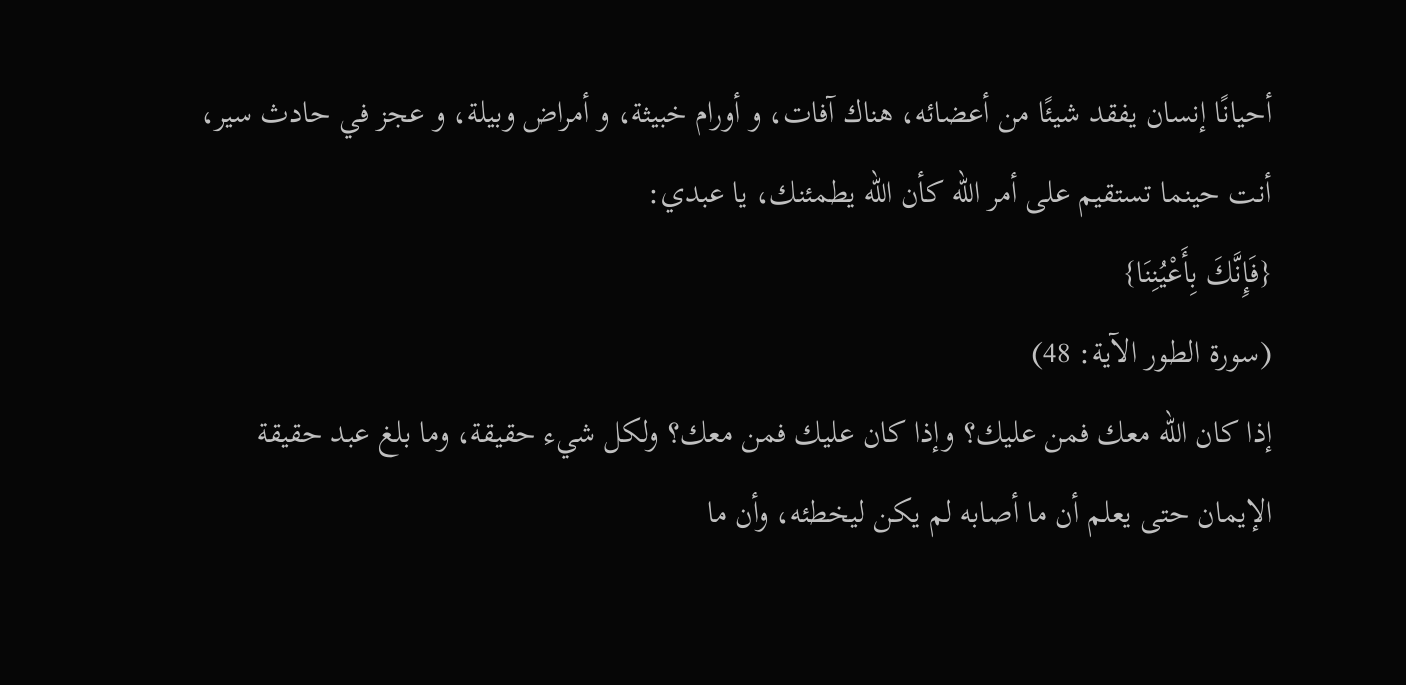أحيانًا إنسان يفقد شيئًا من أعضائه، هناك آفات، و أورام خبيثة، و أمراض وبيلة، و عجز في حادث سير، أنت حينما تستقيم على أمر الله كأن الله يطمئنك، يا عبدي:
{فَإِنَّكَ بِأَعْيُنِنَا}
(سورة الطور الآية: 48)
إذا كان الله معك فمن عليك؟ وإذا كان عليك فمن معك؟ ولكل شيء حقيقة، وما بلغ عبد حقيقة الإيمان حتى يعلم أن ما أصابه لم يكن ليخطئه، وأن ما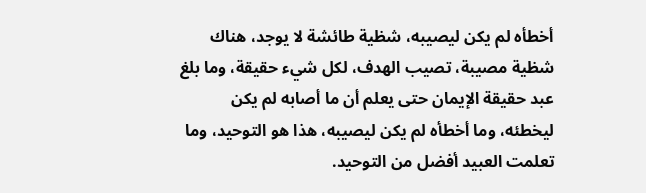أخطأه لم يكن ليصيبه، شظية طائشة لا يوجد، هناك شظية مصيبة، تصيب الهدف، لكل شيء حقيقة، وما بلغ عبد حقيقة الإيمان حتى يعلم أن ما أصابه لم يكن ليخطئه، وما أخطأه لم يكن ليصيبه، هذا هو التوحيد، وما تعلمت العبيد أفضل من التوحيد.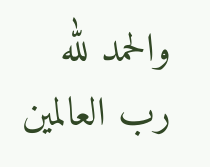والحمد لله رب العالمين